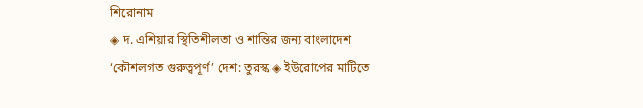শিরোনাম
◈ দ. এশিয়ার স্থিতিশীলতা ও শান্তির জন্য বাংলাদেশ ‘কৌশলগত গুরুত্বপূর্ণ’ দেশ: তুরস্ক ◈ ইউরোপের মাটিতে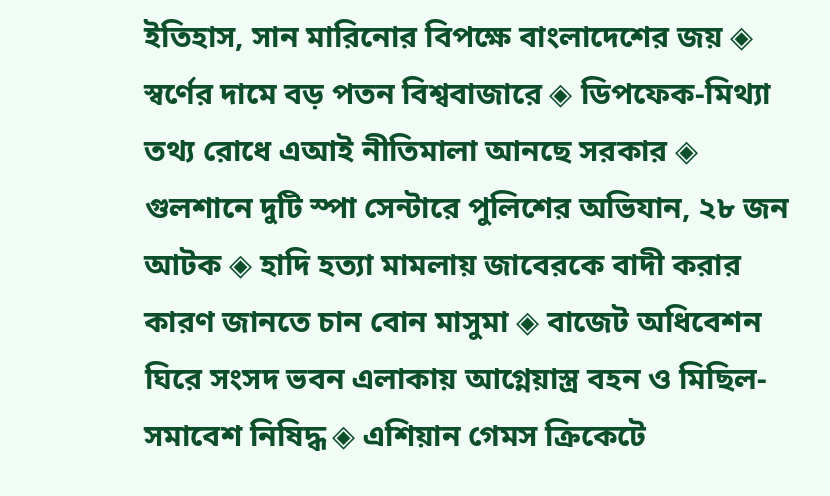ইতিহাস, সান মারিনোর বিপক্ষে বাংলাদেশের জয় ◈ স্বর্ণের দামে বড় পতন বিশ্ববাজারে ◈ ডিপফেক-মিথ্যা তথ্য রোধে এআই নীতিমালা আনছে সরকার ◈ গুলশানে দুটি স্পা সেন্টারে পুলিশের অভিযান, ২৮ জন আটক ◈ হাদি হত্যা মামলায় জাবেরকে বাদী করার কারণ জানতে চান বোন মাসুমা ◈ বাজেট অধিবেশন ঘিরে সংসদ ভবন এলাকায় আগ্নেয়াস্ত্র বহন ও মিছিল-সমাবেশ নিষিদ্ধ ◈ এশিয়ান গেমস ক্রিকে‌টে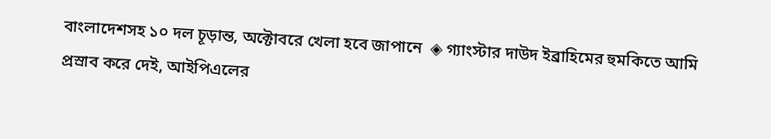বাংলা‌দেশসহ ১০ দল চূড়ান্ত, অ‌ক্টোব‌রে খেলা হ‌বে জাপা‌নে  ◈ গ‌্যাংস্টার দাউদ ইব্রাহিমের হুম‌কি‌তে আ‌মি প্রস্রাব ক‌রে দেই, আইপিএলের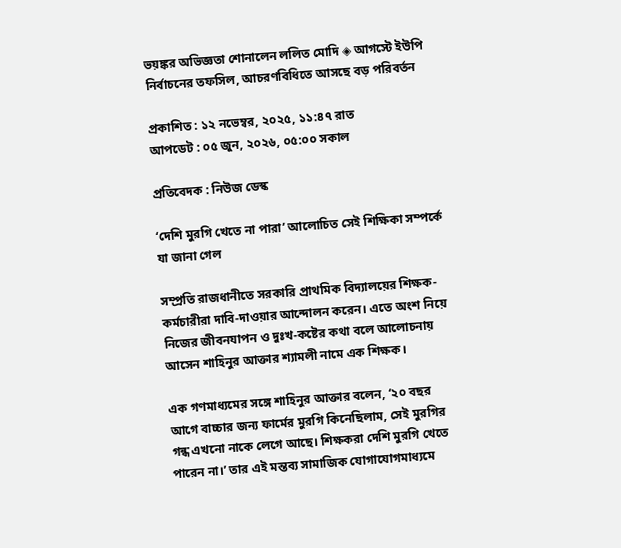ভয়ঙ্কর অভিজ্ঞতা শোনালেন ললিত মো‌দি ◈ আগস্টে ইউপি নির্বাচনের তফসিল, আচরণবিধিতে আসছে বড় পরিবর্তন

প্রকাশিত : ১২ নভেম্বর, ২০২৫, ১১:৪৭ রাত
আপডেট : ০৫ জুন, ২০২৬, ০৫:০০ সকাল

প্রতিবেদক : নিউজ ডেস্ক

‘দেশি মুরগি খেতে না পারা’ আলোচিত সেই শিক্ষিকা সম্পর্কে যা জানা গেল

সম্প্রতি রাজধানীতে সরকারি প্রাথমিক বিদ্যালয়ের শিক্ষক-কর্মচারীরা দাবি-দাওয়ার আন্দোলন করেন। এতে অংশ নিয়ে নিজের জীবনযাপন ও দুঃখ-কষ্টের কথা বলে আলোচনায় আসেন শাহিনুর আক্তার শ্যামলী নামে এক শিক্ষক।

এক গণমাধ্যমের সঙ্গে শাহিনুর আক্তার বলেন, ‘২০ বছর আগে বাচ্চার জন্য ফার্মের মুরগি কিনেছিলাম, সেই মুরগির গন্ধ এখনো নাকে লেগে আছে। শিক্ষকরা দেশি মুরগি খেতে পারেন না।’ তার এই মন্তব্য সামাজিক যোগাযোগমাধ্যমে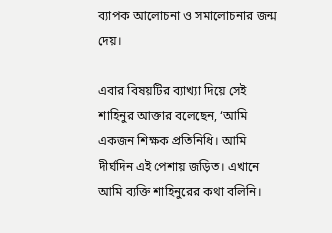ব্যাপক আলোচনা ও সমালোচনার জন্ম দেয়।

এবার বিষয়টির ব্যাখ্যা দিয়ে সেই শাহিনুর আক্তার বলেছেন, ‘আমি একজন শিক্ষক প্রতিনিধি। আমি দীর্ঘদিন এই পেশায় জড়িত। এখানে আমি ব্যক্তি শাহিনুরের কথা বলিনি।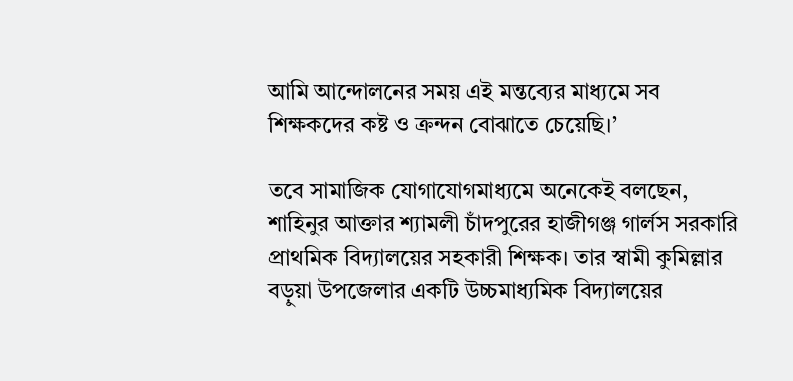আমি আন্দোলনের সময় এই মন্তব্যের মাধ্যমে সব শিক্ষকদের কষ্ট ও ক্রন্দন বোঝাতে চেয়েছি।’

তবে সামাজিক যোগাযোগমাধ্যমে অনেকেই বলছেন, শাহিনুর আক্তার শ্যামলী চাঁদপুরের হাজীগঞ্জ গার্লস সরকারি প্রাথমিক বিদ্যালয়ের সহকারী শিক্ষক। তার স্বামী কুমিল্লার বড়ুয়া উপজেলার একটি উচ্চমাধ্যমিক বিদ্যালয়ের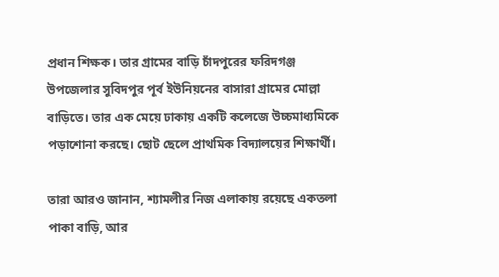প্রধান শিক্ষক। তার গ্রামের বাড়ি চাঁদপুরের ফরিদগঞ্জ উপজেলার সুবিদপুর পূর্ব ইউনিয়নের বাসারা গ্রামের মোল্লা বাড়িতে। তার এক মেয়ে ঢাকায় একটি কলেজে উচ্চমাধ্যমিকে পড়াশোনা করছে। ছোট ছেলে প্রাথমিক বিদ্যালয়ের শিক্ষার্থী।

তারা আরও জানান, শ্যামলীর নিজ এলাকায় রয়েছে একতলা পাকা বাড়ি, আর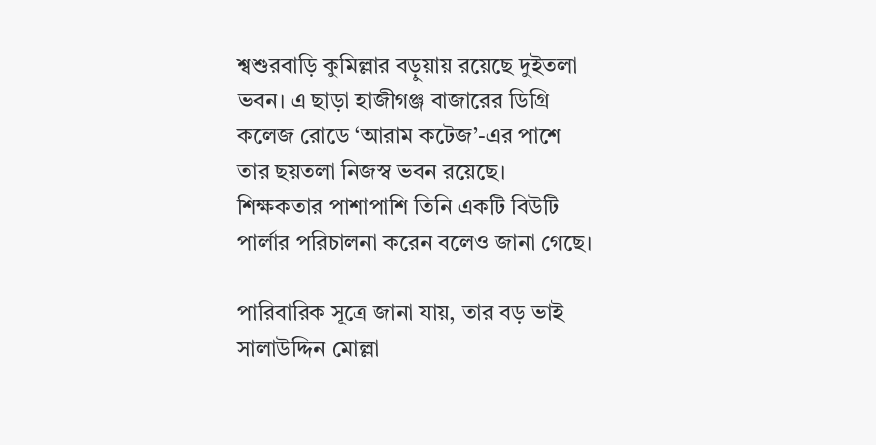শ্বশুরবাড়ি কুমিল্লার বড়ুয়ায় রয়েছে দুইতলা ভবন। এ ছাড়া হাজীগঞ্জ বাজারের ডিগ্রি কলেজ রোডে ‘আরাম কটেজ’-এর পাশে তার ছয়তলা নিজস্ব ভবন রয়েছে। শিক্ষকতার পাশাপাশি তিনি একটি বিউটি পার্লার পরিচালনা করেন বলেও জানা গেছে।

পারিবারিক সূত্রে জানা যায়, তার বড় ভাই সালাউদ্দিন মোল্লা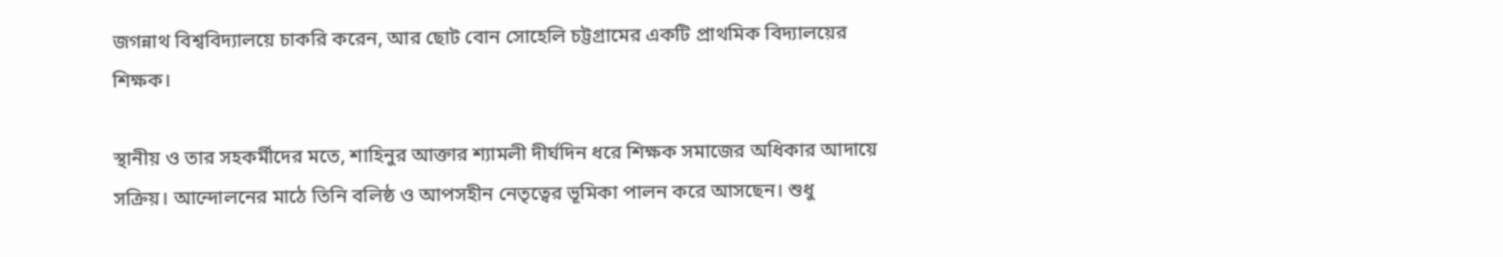জগন্নাথ বিশ্ববিদ্যালয়ে চাকরি করেন, আর ছোট বোন সোহেলি চট্টগ্রামের একটি প্রাথমিক বিদ্যালয়ের শিক্ষক।

স্থানীয় ও তার সহকর্মীদের মতে, শাহিনুর আক্তার শ্যামলী দীর্ঘদিন ধরে শিক্ষক সমাজের অধিকার আদায়ে সক্রিয়। আন্দোলনের মাঠে তিনি বলিষ্ঠ ও আপসহীন নেতৃত্বের ভূমিকা পালন করে আসছেন। শুধু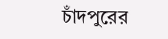চাঁদপুরের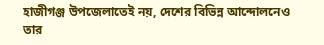হাজীগঞ্জ উপজেলাতেই নয়, দেশের বিভিন্ন আন্দোলনেও তার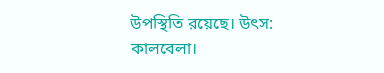উপস্থিতি রয়েছে। উৎস: কালবেলা।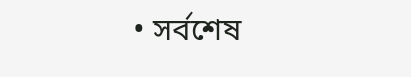• সর্বশেষ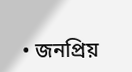• জনপ্রিয়